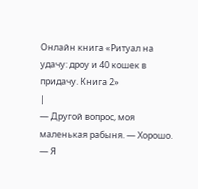Онлайн книга «Ритуал на удачу: дроу и 40 кошек в придачу. Книга 2»
|
— Другой вопрос, моя маленькая рабыня. — Хорошо. — Я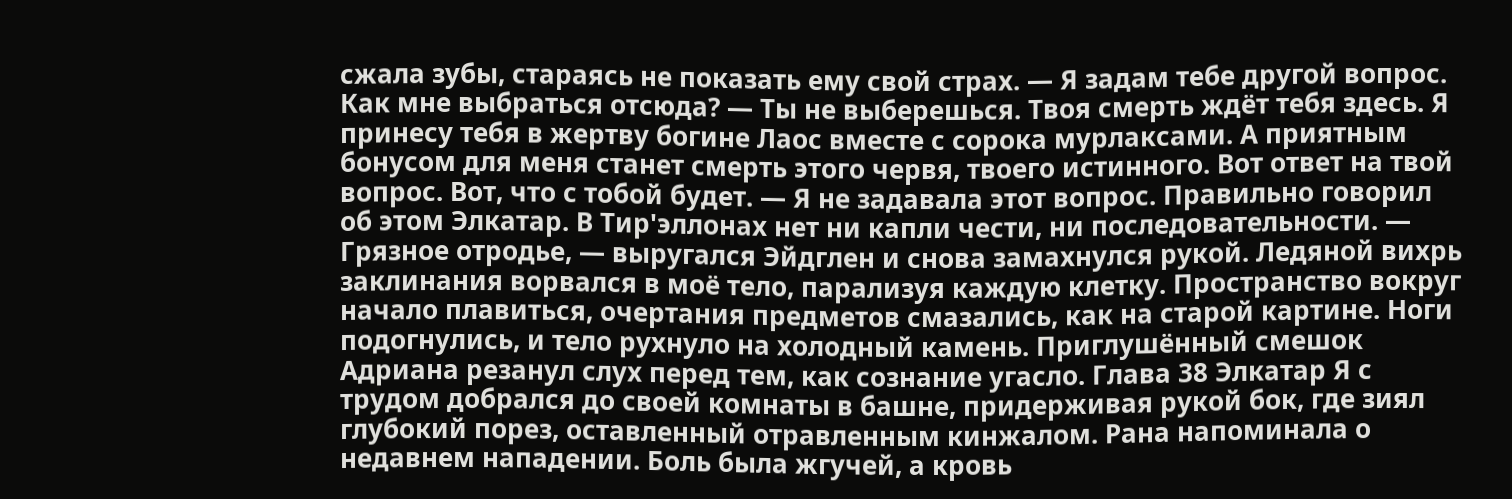сжала зубы, стараясь не показать ему свой страх. — Я задам тебе другой вопрос. Как мне выбраться отсюда? — Ты не выберешься. Твоя смерть ждёт тебя здесь. Я принесу тебя в жертву богине Лаос вместе с сорока мурлаксами. А приятным бонусом для меня станет смерть этого червя, твоего истинного. Вот ответ на твой вопрос. Вот, что с тобой будет. — Я не задавала этот вопрос. Правильно говорил об этом Элкатар. В Тир'эллонах нет ни капли чести, ни последовательности. — Грязное отродье, — выругался Эйдглен и снова замахнулся рукой. Ледяной вихрь заклинания ворвался в моё тело, парализуя каждую клетку. Пространство вокруг начало плавиться, очертания предметов смазались, как на старой картине. Ноги подогнулись, и тело рухнуло на холодный камень. Приглушённый смешок Адриана резанул слух перед тем, как сознание угасло. Глава 38 Элкатар Я с трудом добрался до своей комнаты в башне, придерживая рукой бок, где зиял глубокий порез, оставленный отравленным кинжалом. Рана напоминала о недавнем нападении. Боль была жгучей, а кровь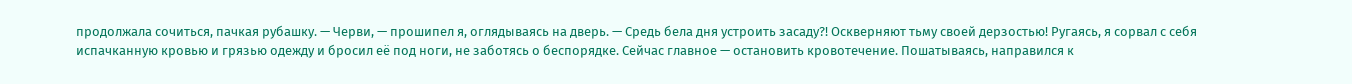продолжала сочиться, пачкая рубашку. — Черви, — прошипел я, оглядываясь на дверь. — Средь бела дня устроить засаду?! Оскверняют тьму своей дерзостью! Ругаясь, я сорвал с себя испачканную кровью и грязью одежду и бросил её под ноги, не заботясь о беспорядке. Сейчас главное — остановить кровотечение. Пошатываясь, направился к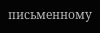письменному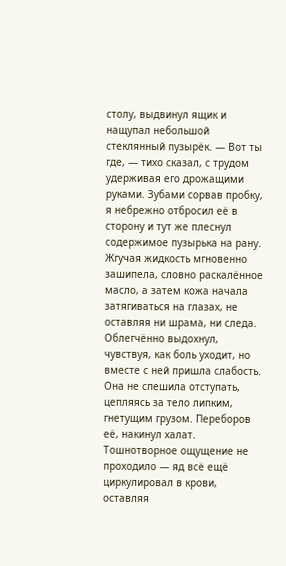столу, выдвинул ящик и нащупал небольшой стеклянный пузырёк. — Вот ты где, — тихо сказал, с трудом удерживая его дрожащими руками. Зубами сорвав пробку, я небрежно отбросил её в сторону и тут же плеснул содержимое пузырька на рану. Жгучая жидкость мгновенно зашипела, словно раскалённое масло, а затем кожа начала затягиваться на глазах, не оставляя ни шрама, ни следа. Облегчённо выдохнул, чувствуя, как боль уходит, но вместе с ней пришла слабость. Она не спешила отступать, цепляясь за тело липким, гнетущим грузом. Переборов её, накинул халат. Тошнотворное ощущение не проходило — яд всё ещё циркулировал в крови, оставляя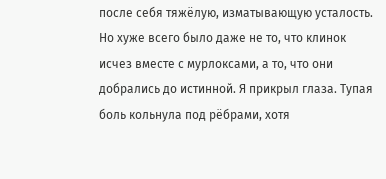после себя тяжёлую, изматывающую усталость. Но хуже всего было даже не то, что клинок исчез вместе с мурлоксами, а то, что они добрались до истинной. Я прикрыл глаза. Тупая боль кольнула под рёбрами, хотя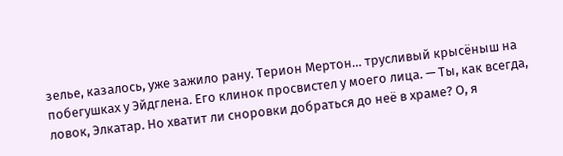зелье, казалось, уже зажило рану. Терион Мертон… трусливый крысёныш на побегушках у Эйдглена. Его клинок просвистел у моего лица. — Ты, как всегда, ловок, Элкатар. Но хватит ли сноровки добраться до неё в храме? О, я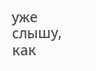уже слышу, как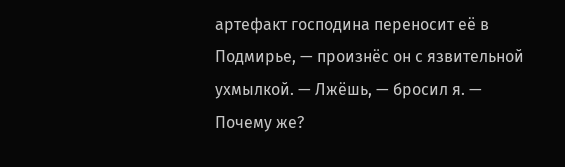артефакт господина переносит её в Подмирье, — произнёс он с язвительной ухмылкой. — Лжёшь, — бросил я. — Почему же?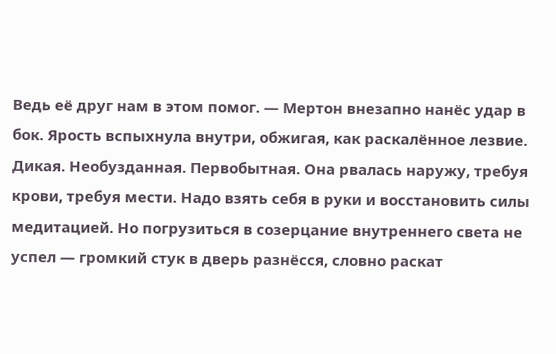Ведь её друг нам в этом помог. — Мертон внезапно нанёс удар в бок. Ярость вспыхнула внутри, обжигая, как раскалённое лезвие. Дикая. Необузданная. Первобытная. Она рвалась наружу, требуя крови, требуя мести. Надо взять себя в руки и восстановить силы медитацией. Но погрузиться в созерцание внутреннего света не успел — громкий стук в дверь разнёсся, словно раскат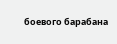боевого барабана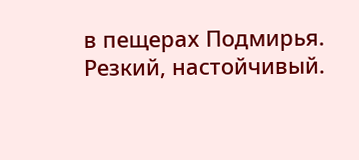в пещерах Подмирья. Резкий, настойчивый.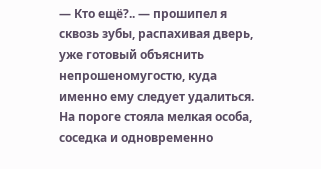— Кто ещё?.. — прошипел я сквозь зубы, распахивая дверь, уже готовый объяснить непрошеномугостю, куда именно ему следует удалиться. На пороге стояла мелкая особа, соседка и одновременно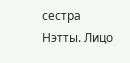сестра Нэтты. Лицо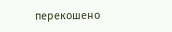перекошено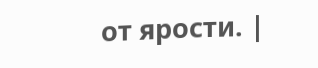от ярости. |